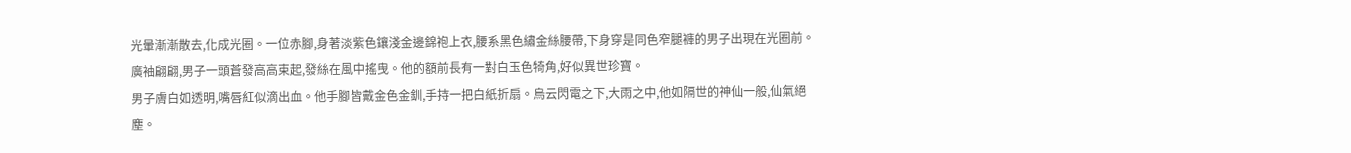光暈漸漸散去,化成光圈。一位赤腳,身著淡紫色鑲淺金邊錦袍上衣,腰系黑色繡金絲腰帶,下身穿是同色窄腿褲的男子出現在光圈前。
廣袖翩翩,男子一頭蒼發高高束起,發絲在風中搖曳。他的額前長有一對白玉色犄角,好似異世珍寶。
男子膚白如透明,嘴唇紅似滴出血。他手腳皆戴金色金釧,手持一把白紙折扇。烏云閃電之下,大雨之中,他如隔世的神仙一般,仙氣絕塵。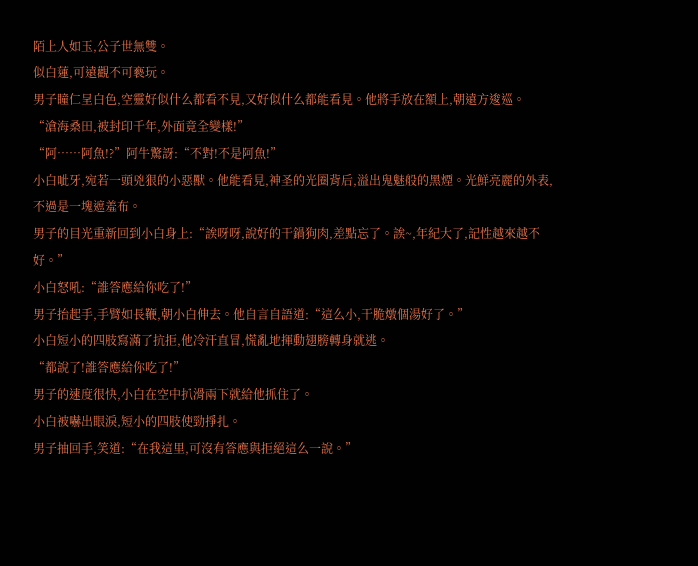陌上人如玉,公子世無雙。
似白蓮,可遠觀不可褻玩。
男子瞳仁呈白色,空靈好似什么都看不見,又好似什么都能看見。他將手放在額上,朝遠方逡巡。
“滄海桑田,被封印千年,外面竟全變樣!”
“阿……阿魚!?”阿牛驚訝:“不對!不是阿魚!”
小白呲牙,宛若一頭兇狠的小惡獸。他能看見,神圣的光圈背后,溢出鬼魅般的黑煙。光鮮亮麗的外表,不過是一塊遮羞布。
男子的目光重新回到小白身上:“誒呀呀,說好的干鍋狗肉,差點忘了。誒~,年紀大了,記性越來越不好。”
小白怒吼:“誰答應給你吃了!”
男子抬起手,手臂如長鞭,朝小白伸去。他自言自語道:“這么小,干脆燉個湯好了。”
小白短小的四肢寫滿了抗拒,他冷汗直冒,慌亂地揮動翅膀轉身就逃。
“都說了!誰答應給你吃了!”
男子的速度很快,小白在空中扒滑兩下就給他抓住了。
小白被嚇出眼淚,短小的四肢使勁掙扎。
男子抽回手,笑道:“在我這里,可沒有答應與拒絕這么一說。”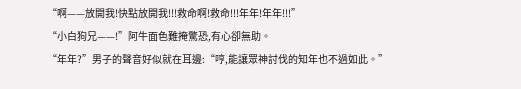“啊——放開我!快點放開我!!!救命啊!救命!!!年年!年年!!!”
“小白狗兄——!”阿牛面色難掩驚恐,有心卻無助。
“年年?”男子的聲音好似就在耳邊:“哼,能讓眾神討伐的知年也不過如此。”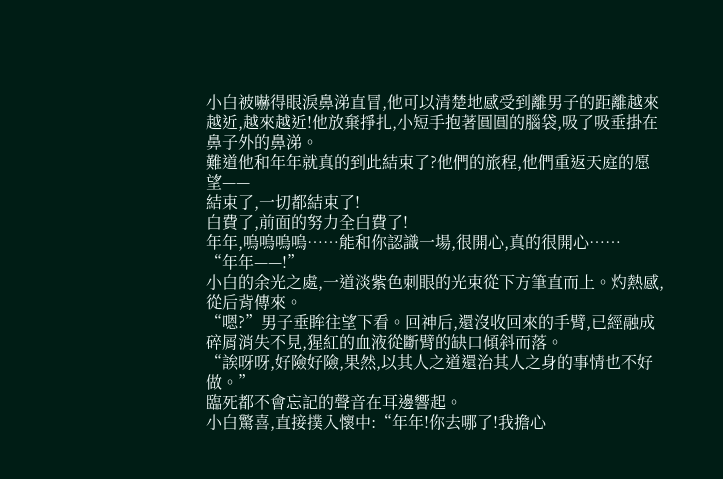小白被嚇得眼淚鼻涕直冒,他可以清楚地感受到離男子的距離越來越近,越來越近!他放棄掙扎,小短手抱著圓圓的腦袋,吸了吸垂掛在鼻子外的鼻涕。
難道他和年年就真的到此結束了?他們的旅程,他們重返天庭的愿望——
結束了,一切都結束了!
白費了,前面的努力全白費了!
年年,嗚嗚嗚嗚……能和你認識一場,很開心,真的很開心……
“年年——!”
小白的余光之處,一道淡紫色刺眼的光束從下方筆直而上。灼熱感,從后背傳來。
“嗯?”男子垂眸往望下看。回神后,還沒收回來的手臂,已經融成碎屑消失不見,猩紅的血液從斷臂的缺口傾斜而落。
“誒呀呀,好險好險,果然,以其人之道還治其人之身的事情也不好做。”
臨死都不會忘記的聲音在耳邊響起。
小白驚喜,直接撲入懷中:“年年!你去哪了!我擔心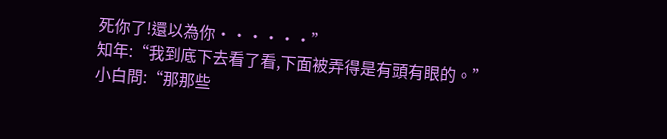死你了!還以為你······”
知年:“我到底下去看了看,下面被弄得是有頭有眼的。”
小白問:“那那些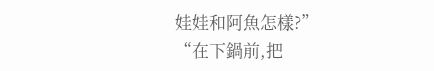娃娃和阿魚怎樣?”
“在下鍋前,把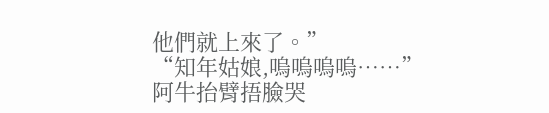他們就上來了。”
“知年姑娘,嗚嗚嗚嗚……”阿牛抬臂捂臉哭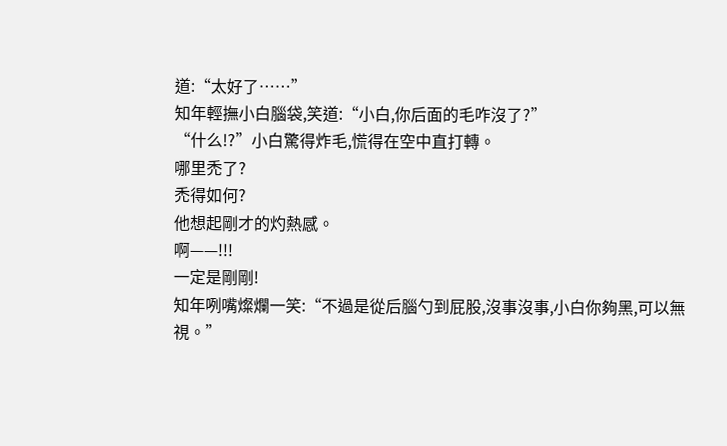道:“太好了……”
知年輕撫小白腦袋,笑道:“小白,你后面的毛咋沒了?”
“什么!?”小白驚得炸毛,慌得在空中直打轉。
哪里禿了?
禿得如何?
他想起剛才的灼熱感。
啊——!!!
一定是剛剛!
知年咧嘴燦爛一笑:“不過是從后腦勺到屁股,沒事沒事,小白你夠黑,可以無視。”